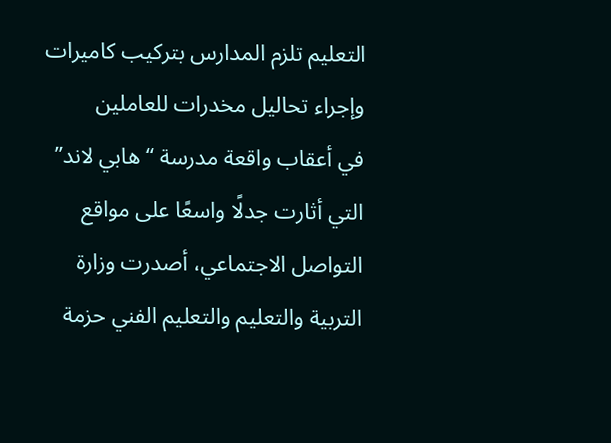التعليم تلزم المدارس بتركيب كاميرات وإجراء تحاليل مخدرات للعاملين
في أعقاب واقعة مدرسة “هابي لاند” التي أثارت جدلًا واسعًا على مواقع التواصل الاجتماعي، أصدرت وزارة التربية والتعليم والتعليم الفني حزمة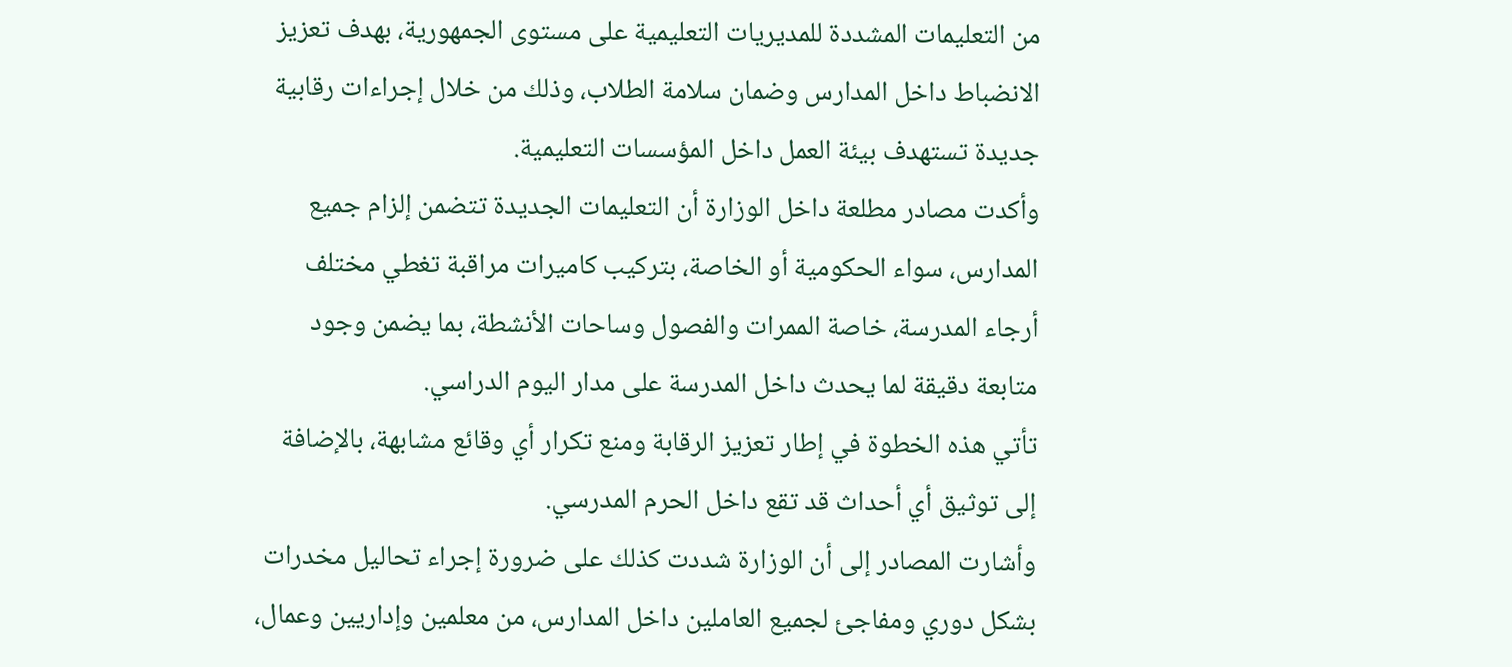من التعليمات المشددة للمديريات التعليمية على مستوى الجمهورية، بهدف تعزيز الانضباط داخل المدارس وضمان سلامة الطلاب، وذلك من خلال إجراءات رقابية جديدة تستهدف بيئة العمل داخل المؤسسات التعليمية.
وأكدت مصادر مطلعة داخل الوزارة أن التعليمات الجديدة تتضمن إلزام جميع المدارس، سواء الحكومية أو الخاصة، بتركيب كاميرات مراقبة تغطي مختلف أرجاء المدرسة، خاصة الممرات والفصول وساحات الأنشطة، بما يضمن وجود متابعة دقيقة لما يحدث داخل المدرسة على مدار اليوم الدراسي.
تأتي هذه الخطوة في إطار تعزيز الرقابة ومنع تكرار أي وقائع مشابهة، بالإضافة إلى توثيق أي أحداث قد تقع داخل الحرم المدرسي.
وأشارت المصادر إلى أن الوزارة شددت كذلك على ضرورة إجراء تحاليل مخدرات بشكل دوري ومفاجئ لجميع العاملين داخل المدارس، من معلمين وإداريين وعمال،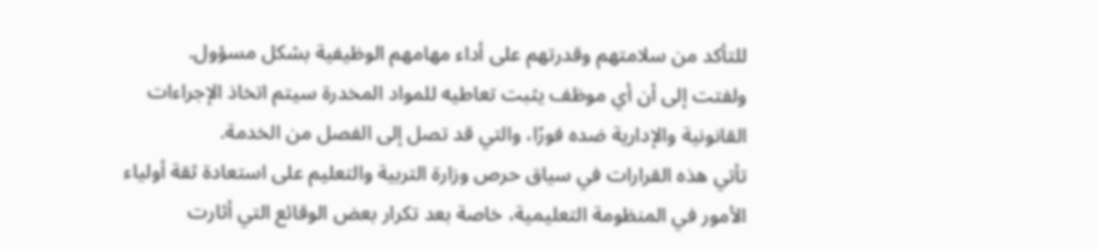للتأكد من سلامتهم وقدرتهم على أداء مهامهم الوظيفية بشكل مسؤول.
ولفتت إلى أن أي موظف يثبت تعاطيه للمواد المخدرة سيتم اتخاذ الإجراءات القانونية والإدارية ضده فورًا، والتي قد تصل إلى الفصل من الخدمة.
تأتي هذه القرارات في سياق حرص وزارة التربية والتعليم على استعادة ثقة أولياء الأمور في المنظومة التعليمية، خاصة بعد تكرار بعض الوقائع التي أثارت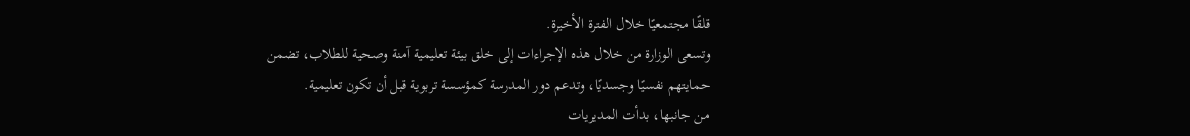قلقًا مجتمعيًا خلال الفترة الأخيرة.
وتسعى الوزارة من خلال هذه الإجراءات إلى خلق بيئة تعليمية آمنة وصحية للطلاب، تضمن حمايتهم نفسيًا وجسديًا، وتدعم دور المدرسة كمؤسسة تربوية قبل أن تكون تعليمية.
من جانبها، بدأت المديريات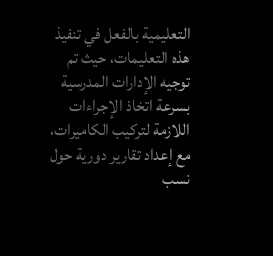التعليمية بالفعل في تنفيذ هذه التعليمات، حيث تم توجيه الإدارات المدرسية بسرعة اتخاذ الإجراءات اللازمة لتركيب الكاميرات، مع إعداد تقارير دورية حول نسب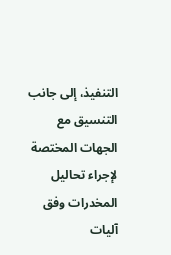التنفيذ، إلى جانب التنسيق مع الجهات المختصة لإجراء تحاليل المخدرات وفق آليات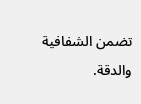تضمن الشفافية والدقة.